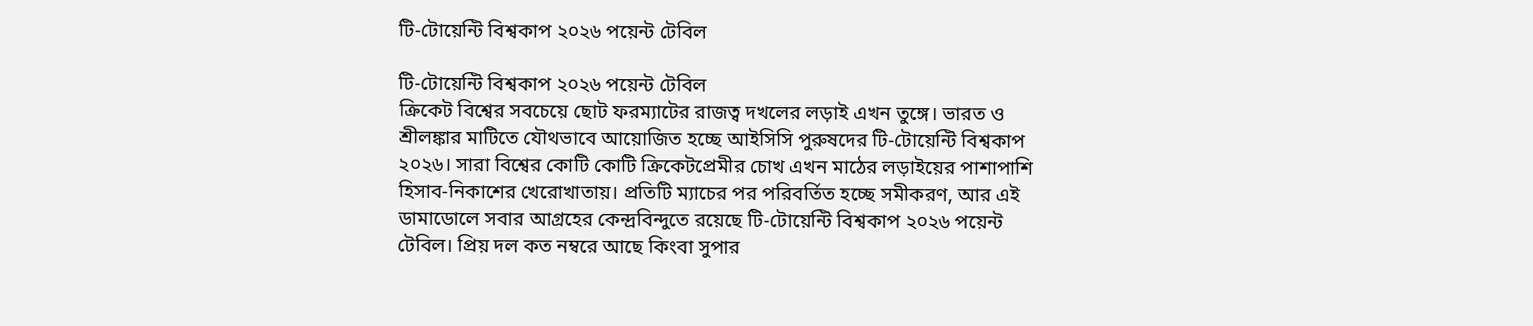টি-টোয়েন্টি বিশ্বকাপ ২০২৬ পয়েন্ট টেবিল

টি-টোয়েন্টি বিশ্বকাপ ২০২৬ পয়েন্ট টেবিল
ক্রিকেট বিশ্বের সবচেয়ে ছোট ফরম্যাটের রাজত্ব দখলের লড়াই এখন তুঙ্গে। ভারত ও শ্রীলঙ্কার মাটিতে যৌথভাবে আয়োজিত হচ্ছে আইসিসি পুরুষদের টি-টোয়েন্টি বিশ্বকাপ ২০২৬। সারা বিশ্বের কোটি কোটি ক্রিকেটপ্রেমীর চোখ এখন মাঠের লড়াইয়ের পাশাপাশি হিসাব-নিকাশের খেরোখাতায়। প্রতিটি ম্যাচের পর পরিবর্তিত হচ্ছে সমীকরণ, আর এই ডামাডোলে সবার আগ্রহের কেন্দ্রবিন্দুতে রয়েছে টি-টোয়েন্টি বিশ্বকাপ ২০২৬ পয়েন্ট টেবিল। প্রিয় দল কত নম্বরে আছে কিংবা সুপার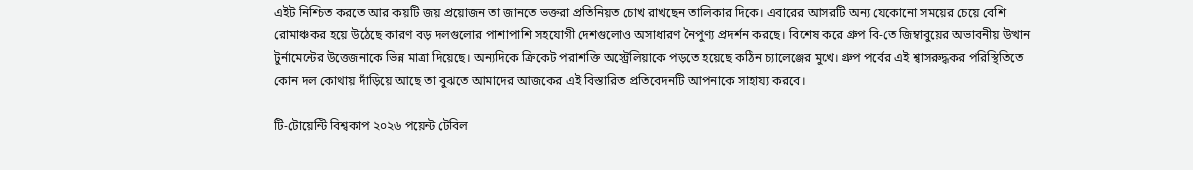এইট নিশ্চিত করতে আর কয়টি জয় প্রয়োজন তা জানতে ভক্তরা প্রতিনিয়ত চোখ রাখছেন তালিকার দিকে। এবারের আসরটি অন্য যেকোনো সময়ের চেয়ে বেশি রোমাঞ্চকর হয়ে উঠেছে কারণ বড় দলগুলোর পাশাপাশি সহযোগী দেশগুলোও অসাধারণ নৈপুণ্য প্রদর্শন করছে। বিশেষ করে গ্রুপ বি-তে জিম্বাবুয়ের অভাবনীয় উত্থান টুর্নামেন্টের উত্তেজনাকে ভিন্ন মাত্রা দিয়েছে। অন্যদিকে ক্রিকেট পরাশক্তি অস্ট্রেলিয়াকে পড়তে হয়েছে কঠিন চ্যালেঞ্জের মুখে। গ্রুপ পর্বের এই শ্বাসরুদ্ধকর পরিস্থিতিতে কোন দল কোথায় দাঁড়িয়ে আছে তা বুঝতে আমাদের আজকের এই বিস্তারিত প্রতিবেদনটি আপনাকে সাহায্য করবে।

টি-টোয়েন্টি বিশ্বকাপ ২০২৬ পয়েন্ট টেবিল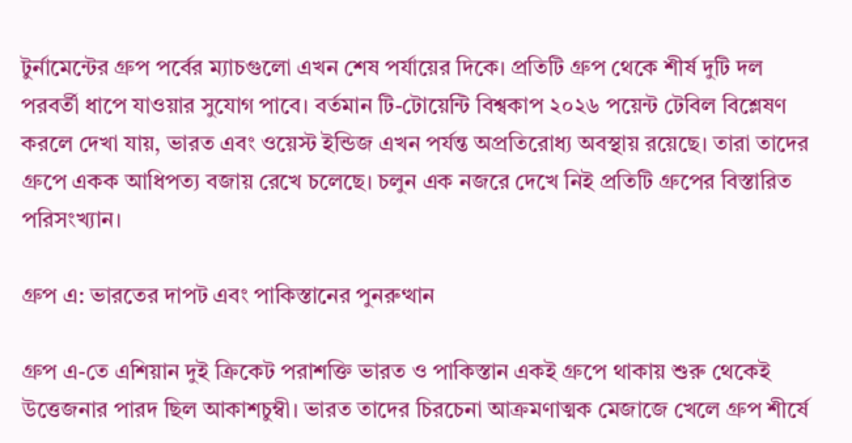টুর্নামেন্টের গ্রুপ পর্বের ম্যাচগুলো এখন শেষ পর্যায়ের দিকে। প্রতিটি গ্রুপ থেকে শীর্ষ দুটি দল পরবর্তী ধাপে যাওয়ার সুযোগ পাবে। বর্তমান টি-টোয়েন্টি বিশ্বকাপ ২০২৬ পয়েন্ট টেবিল বিশ্লেষণ করলে দেখা যায়, ভারত এবং ওয়েস্ট ইন্ডিজ এখন পর্যন্ত অপ্রতিরোধ্য অবস্থায় রয়েছে। তারা তাদের গ্রুপে একক আধিপত্য বজায় রেখে চলেছে। চলুন এক নজরে দেখে নিই প্রতিটি গ্রুপের বিস্তারিত পরিসংখ্যান।

গ্রুপ এ: ভারতের দাপট এবং পাকিস্তানের পুনরুত্থান

গ্রুপ এ-তে এশিয়ান দুই ক্রিকেট পরাশক্তি ভারত ও পাকিস্তান একই গ্রুপে থাকায় শুরু থেকেই উত্তেজনার পারদ ছিল আকাশচুম্বী। ভারত তাদের চিরচেনা আক্রমণাত্মক মেজাজে খেলে গ্রুপ শীর্ষে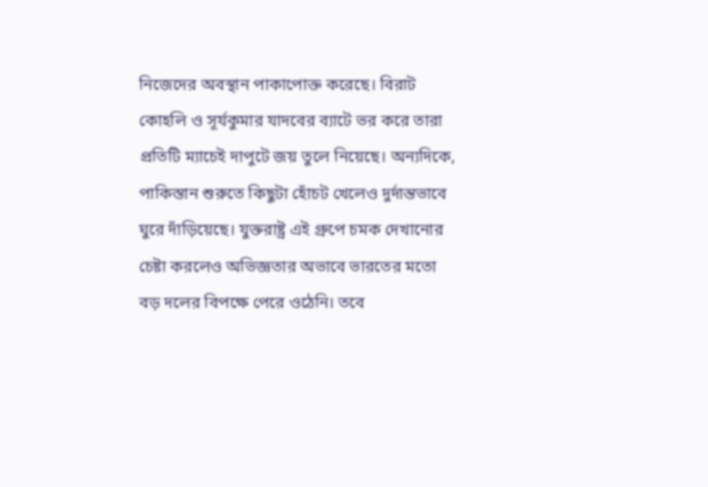নিজেদের অবস্থান পাকাপোক্ত করেছে। বিরাট কোহলি ও সূর্যকুমার যাদবের ব্যাটে ভর করে তারা প্রতিটি ম্যাচেই দাপুটে জয় তুলে নিয়েছে। অন্যদিকে, পাকিস্তান শুরুতে কিছুটা হোঁচট খেলেও দুর্দান্তভাবে ঘুরে দাঁড়িয়েছে। যুক্তরাষ্ট্র এই গ্রুপে চমক দেখানোর চেষ্টা করলেও অভিজ্ঞতার অভাবে ভারতের মতো বড় দলের বিপক্ষে পেরে ওঠেনি। তবে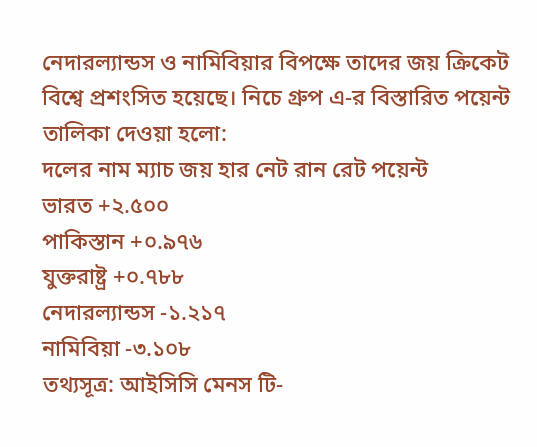নেদারল্যান্ডস ও নামিবিয়ার বিপক্ষে তাদের জয় ক্রিকেট বিশ্বে প্রশংসিত হয়েছে। নিচে গ্রুপ এ-র বিস্তারিত পয়েন্ট তালিকা দেওয়া হলো:
দলের নাম ম্যাচ জয় হার নেট রান রেট পয়েন্ট
ভারত +২.৫০০
পাকিস্তান +০.৯৭৬
যুক্তরাষ্ট্র +০.৭৮৮
নেদারল্যান্ডস -১.২১৭
নামিবিয়া -৩.১০৮
তথ্যসূত্র: আইসিসি মেনস টি-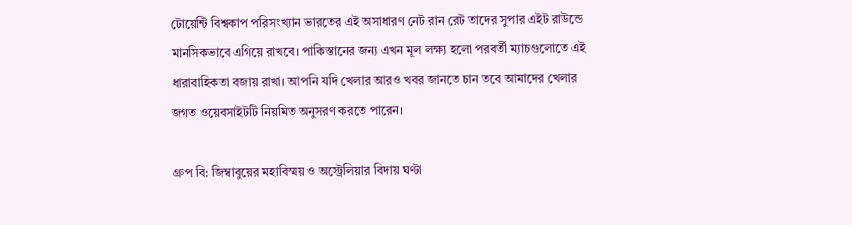টোয়েন্টি বিশ্বকাপ পরিসংখ্যান ভারতের এই অসাধারণ নেট রান রেট তাদের সুপার এইট রাউন্ডে মানসিকভাবে এগিয়ে রাখবে। পাকিস্তানের জন্য এখন মূল লক্ষ্য হলো পরবর্তী ম্যাচগুলোতে এই ধারাবাহিকতা বজায় রাখা। আপনি যদি খেলার আরও খবর জানতে চান তবে আমাদের খেলার জগত ওয়েবসাইটটি নিয়মিত অনুসরণ করতে পারেন।

গ্রুপ বি: জিম্বাবুয়ের মহাবিস্ময় ও অস্ট্রেলিয়ার বিদায় ঘণ্টা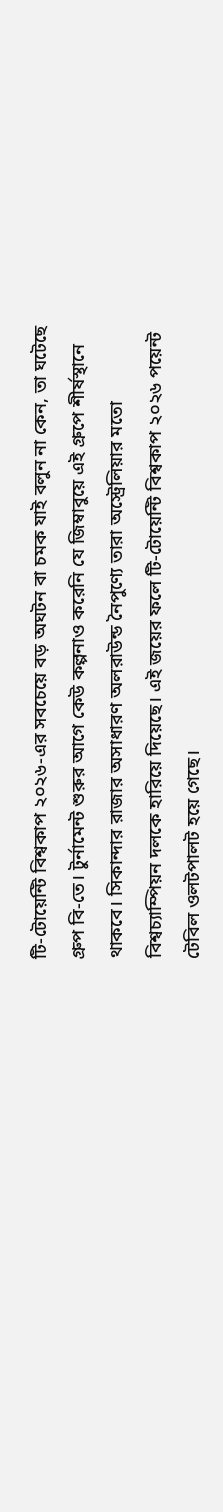টি-টোয়েন্টি বিশ্বকাপ ২০২৬-এর সবচেয়ে বড় অঘটন বা চমক যাই বলুন না কেন, তা ঘটেছে গ্রুপ বি-তে। টুর্নামেন্ট শুরুর আগে কেউ কল্পনাও করেনি যে জিম্বাবুয়ে এই গ্রুপে শীর্ষস্থানে থাকবে। সিকান্দার রাজার অসাধারণ অলরাউন্ড নৈপুণ্যে তারা অস্ট্রেলিয়ার মতো বিশ্বচ্যাম্পিয়ন দলকে হারিয়ে দিয়েছে। এই জয়ের ফলে টি-টোয়েন্টি বিশ্বকাপ ২০২৬ পয়েন্ট টেবিল ওলটপালট হয়ে গেছে।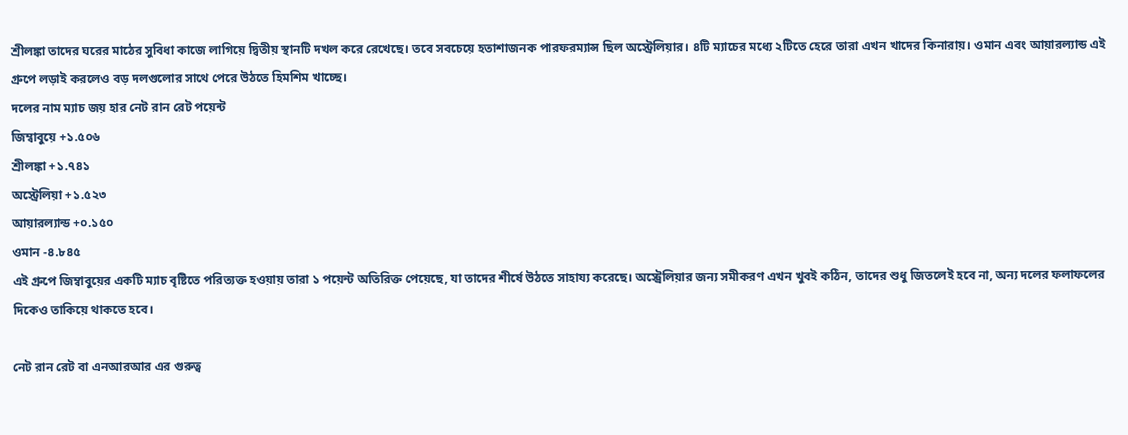শ্রীলঙ্কা তাদের ঘরের মাঠের সুবিধা কাজে লাগিয়ে দ্বিতীয় স্থানটি দখল করে রেখেছে। তবে সবচেয়ে হতাশাজনক পারফরম্যান্স ছিল অস্ট্রেলিয়ার। ৪টি ম্যাচের মধ্যে ২টিতে হেরে তারা এখন খাদের কিনারায়। ওমান এবং আয়ারল্যান্ড এই গ্রুপে লড়াই করলেও বড় দলগুলোর সাথে পেরে উঠতে হিমশিম খাচ্ছে।
দলের নাম ম্যাচ জয় হার নেট রান রেট পয়েন্ট
জিম্বাবুয়ে +১.৫০৬
শ্রীলঙ্কা +১.৭৪১
অস্ট্রেলিয়া +১.৫২৩
আয়ারল্যান্ড +০.১৫০
ওমান -৪.৮৪৫
এই গ্রুপে জিম্বাবুয়ের একটি ম্যাচ বৃষ্টিতে পরিত্যক্ত হওয়ায় তারা ১ পয়েন্ট অতিরিক্ত পেয়েছে, যা তাদের শীর্ষে উঠতে সাহায্য করেছে। অস্ট্রেলিয়ার জন্য সমীকরণ এখন খুবই কঠিন, তাদের শুধু জিতলেই হবে না, অন্য দলের ফলাফলের দিকেও তাকিয়ে থাকতে হবে।

নেট রান রেট বা এনআরআর এর গুরুত্ব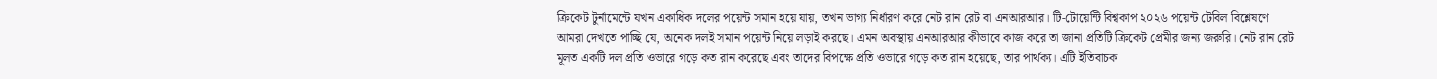ক্রিকেট টুর্নামেন্টে যখন একাধিক দলের পয়েন্ট সমান হয়ে যায়, তখন ভাগ্য নির্ধারণ করে নেট রান রেট বা এনআরআর। টি-টোয়েন্টি বিশ্বকাপ ২০২৬ পয়েন্ট টেবিল বিশ্লেষণে আমরা দেখতে পাচ্ছি যে, অনেক দলই সমান পয়েন্ট নিয়ে লড়াই করছে। এমন অবস্থায় এনআরআর কীভাবে কাজ করে তা জানা প্রতিটি ক্রিকেট প্রেমীর জন্য জরুরি। নেট রান রেট মূলত একটি দল প্রতি ওভারে গড়ে কত রান করেছে এবং তাদের বিপক্ষে প্রতি ওভারে গড়ে কত রান হয়েছে, তার পার্থক্য। এটি ইতিবাচক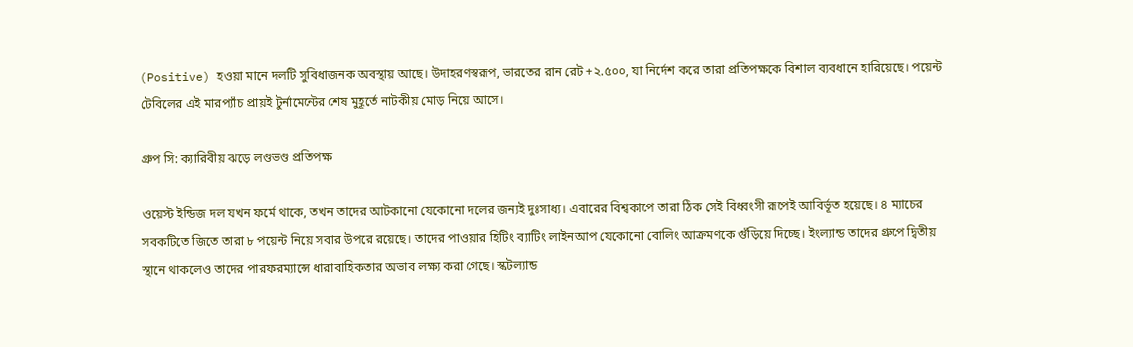(Positive) হওয়া মানে দলটি সুবিধাজনক অবস্থায় আছে। উদাহরণস্বরূপ, ভারতের রান রেট +২.৫০০, যা নির্দেশ করে তারা প্রতিপক্ষকে বিশাল ব্যবধানে হারিয়েছে। পয়েন্ট টেবিলের এই মারপ্যাঁচ প্রায়ই টুর্নামেন্টের শেষ মুহূর্তে নাটকীয় মোড় নিয়ে আসে।

গ্রুপ সি: ক্যারিবীয় ঝড়ে লণ্ডভণ্ড প্রতিপক্ষ

ওয়েস্ট ইন্ডিজ দল যখন ফর্মে থাকে, তখন তাদের আটকানো যেকোনো দলের জন্যই দুঃসাধ্য। এবারের বিশ্বকাপে তারা ঠিক সেই বিধ্বংসী রূপেই আবির্ভূত হয়েছে। ৪ ম্যাচের সবকটিতে জিতে তারা ৮ পয়েন্ট নিয়ে সবার উপরে রয়েছে। তাদের পাওয়ার হিটিং ব্যাটিং লাইনআপ যেকোনো বোলিং আক্রমণকে গুঁড়িয়ে দিচ্ছে। ইংল্যান্ড তাদের গ্রুপে দ্বিতীয় স্থানে থাকলেও তাদের পারফরম্যান্সে ধারাবাহিকতার অভাব লক্ষ্য করা গেছে। স্কটল্যান্ড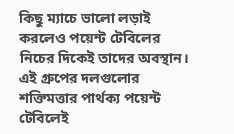কিছু ম্যাচে ভালো লড়াই করলেও পয়েন্ট টেবিলের নিচের দিকেই তাদের অবস্থান। এই গ্রুপের দলগুলোর শক্তিমত্তার পার্থক্য পয়েন্ট টেবিলেই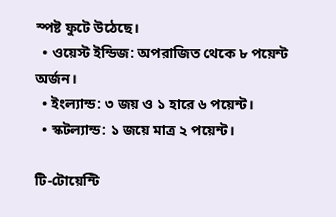স্পষ্ট ফুটে উঠেছে।
  • ওয়েস্ট ইন্ডিজ: অপরাজিত থেকে ৮ পয়েন্ট অর্জন।
  • ইংল্যান্ড: ৩ জয় ও ১ হারে ৬ পয়েন্ট।
  • স্কটল্যান্ড: ১ জয়ে মাত্র ২ পয়েন্ট।

টি-টোয়েন্টি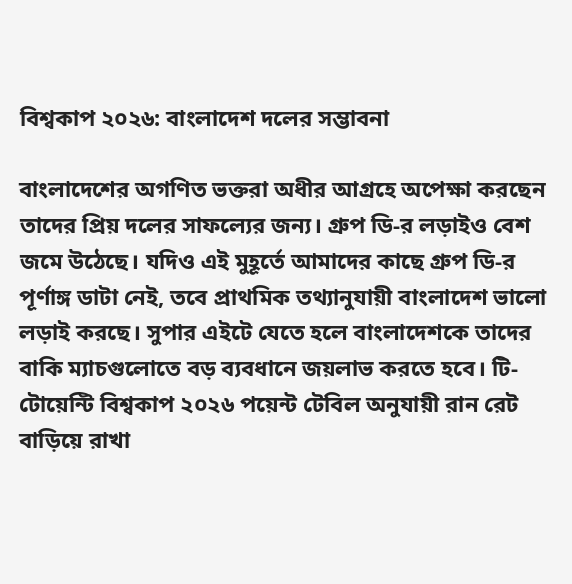বিশ্বকাপ ২০২৬: বাংলাদেশ দলের সম্ভাবনা

বাংলাদেশের অগণিত ভক্তরা অধীর আগ্রহে অপেক্ষা করছেন তাদের প্রিয় দলের সাফল্যের জন্য। গ্রুপ ডি-র লড়াইও বেশ জমে উঠেছে। যদিও এই মুহূর্তে আমাদের কাছে গ্রুপ ডি-র পূর্ণাঙ্গ ডাটা নেই, তবে প্রাথমিক তথ্যানুযায়ী বাংলাদেশ ভালো লড়াই করছে। সুপার এইটে যেতে হলে বাংলাদেশকে তাদের বাকি ম্যাচগুলোতে বড় ব্যবধানে জয়লাভ করতে হবে। টি-টোয়েন্টি বিশ্বকাপ ২০২৬ পয়েন্ট টেবিল অনুযায়ী রান রেট বাড়িয়ে রাখা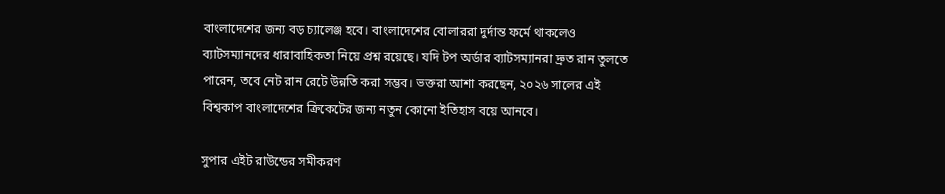বাংলাদেশের জন্য বড় চ্যালেঞ্জ হবে। বাংলাদেশের বোলাররা দুর্দান্ত ফর্মে থাকলেও ব্যাটসম্যানদের ধারাবাহিকতা নিয়ে প্রশ্ন রয়েছে। যদি টপ অর্ডার ব্যাটসম্যানরা দ্রুত রান তুলতে পারেন, তবে নেট রান রেটে উন্নতি করা সম্ভব। ভক্তরা আশা করছেন, ২০২৬ সালের এই বিশ্বকাপ বাংলাদেশের ক্রিকেটের জন্য নতুন কোনো ইতিহাস বয়ে আনবে।

সুপার এইট রাউন্ডের সমীকরণ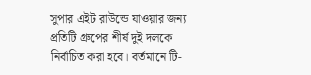সুপার এইট রাউন্ডে যাওয়ার জন্য প্রতিটি গ্রুপের শীর্ষ দুই দলকে নির্বাচিত করা হবে। বর্তমানে টি-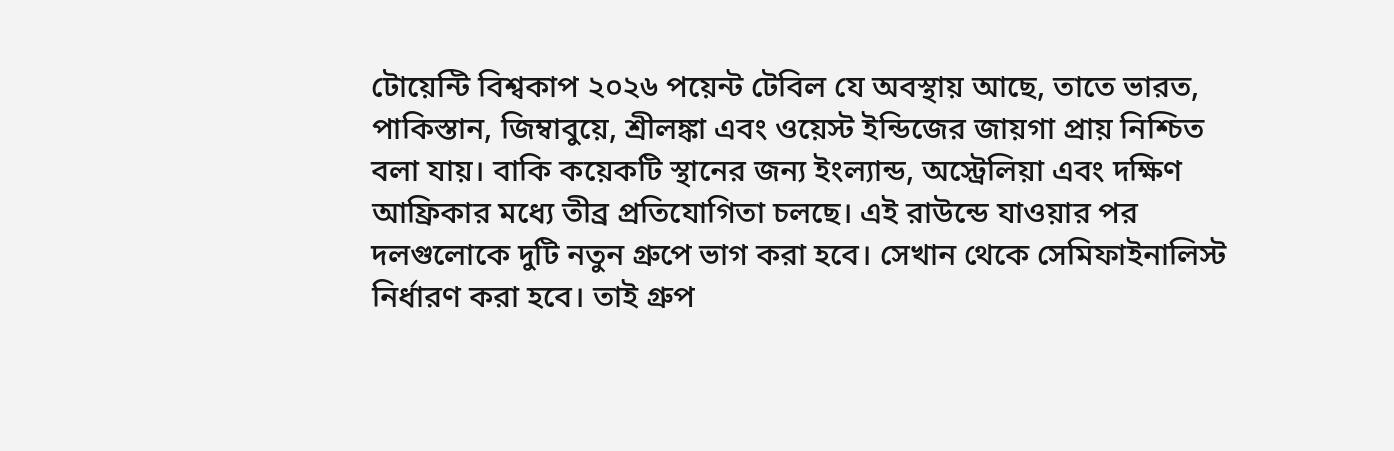টোয়েন্টি বিশ্বকাপ ২০২৬ পয়েন্ট টেবিল যে অবস্থায় আছে, তাতে ভারত, পাকিস্তান, জিম্বাবুয়ে, শ্রীলঙ্কা এবং ওয়েস্ট ইন্ডিজের জায়গা প্রায় নিশ্চিত বলা যায়। বাকি কয়েকটি স্থানের জন্য ইংল্যান্ড, অস্ট্রেলিয়া এবং দক্ষিণ আফ্রিকার মধ্যে তীব্র প্রতিযোগিতা চলছে। এই রাউন্ডে যাওয়ার পর দলগুলোকে দুটি নতুন গ্রুপে ভাগ করা হবে। সেখান থেকে সেমিফাইনালিস্ট নির্ধারণ করা হবে। তাই গ্রুপ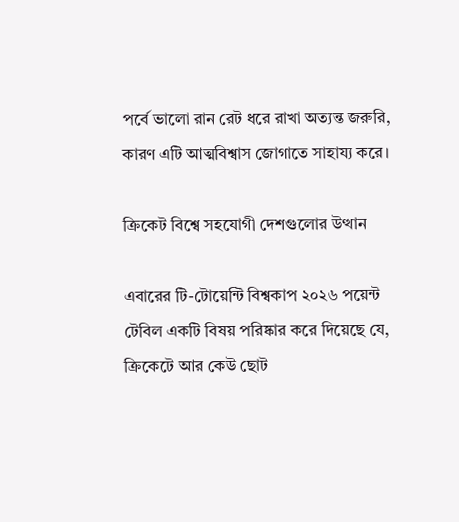পর্বে ভালো রান রেট ধরে রাখা অত্যন্ত জরুরি, কারণ এটি আত্মবিশ্বাস জোগাতে সাহায্য করে।

ক্রিকেট বিশ্বে সহযোগী দেশগুলোর উত্থান

এবারের টি-টোয়েন্টি বিশ্বকাপ ২০২৬ পয়েন্ট টেবিল একটি বিষয় পরিষ্কার করে দিয়েছে যে, ক্রিকেটে আর কেউ ছোট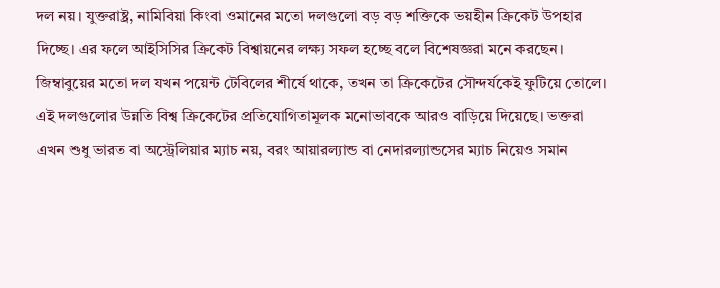দল নয়। যুক্তরাষ্ট্র, নামিবিয়া কিংবা ওমানের মতো দলগুলো বড় বড় শক্তিকে ভয়হীন ক্রিকেট উপহার দিচ্ছে। এর ফলে আইসিসির ক্রিকেট বিশ্বায়নের লক্ষ্য সফল হচ্ছে বলে বিশেষজ্ঞরা মনে করছেন। জিম্বাবুয়ের মতো দল যখন পয়েন্ট টেবিলের শীর্ষে থাকে, তখন তা ক্রিকেটের সৌন্দর্যকেই ফুটিয়ে তোলে। এই দলগুলোর উন্নতি বিশ্ব ক্রিকেটের প্রতিযোগিতামূলক মনোভাবকে আরও বাড়িয়ে দিয়েছে। ভক্তরা এখন শুধু ভারত বা অস্ট্রেলিয়ার ম্যাচ নয়, বরং আয়ারল্যান্ড বা নেদারল্যান্ডসের ম্যাচ নিয়েও সমান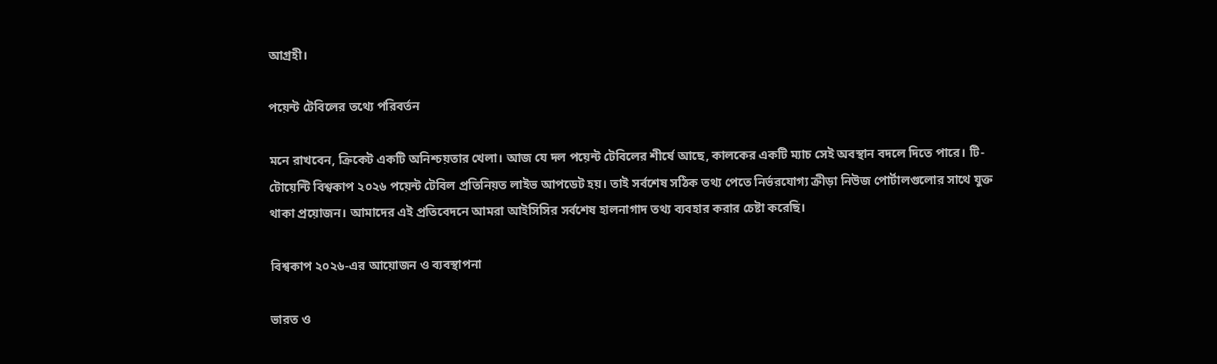আগ্রহী।

পয়েন্ট টেবিলের তথ্যে পরিবর্তন

মনে রাখবেন, ক্রিকেট একটি অনিশ্চয়তার খেলা। আজ যে দল পয়েন্ট টেবিলের শীর্ষে আছে, কালকের একটি ম্যাচ সেই অবস্থান বদলে দিতে পারে। টি-টোয়েন্টি বিশ্বকাপ ২০২৬ পয়েন্ট টেবিল প্রতিনিয়ত লাইভ আপডেট হয়। তাই সর্বশেষ সঠিক তথ্য পেতে নির্ভরযোগ্য ক্রীড়া নিউজ পোর্টালগুলোর সাথে যুক্ত থাকা প্রয়োজন। আমাদের এই প্রতিবেদনে আমরা আইসিসির সর্বশেষ হালনাগাদ তথ্য ব্যবহার করার চেষ্টা করেছি।

বিশ্বকাপ ২০২৬-এর আয়োজন ও ব্যবস্থাপনা

ভারত ও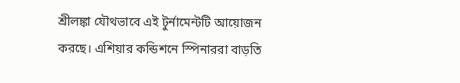শ্রীলঙ্কা যৌথভাবে এই টুর্নামেন্টটি আয়োজন করছে। এশিয়ার কন্ডিশনে স্পিনাররা বাড়তি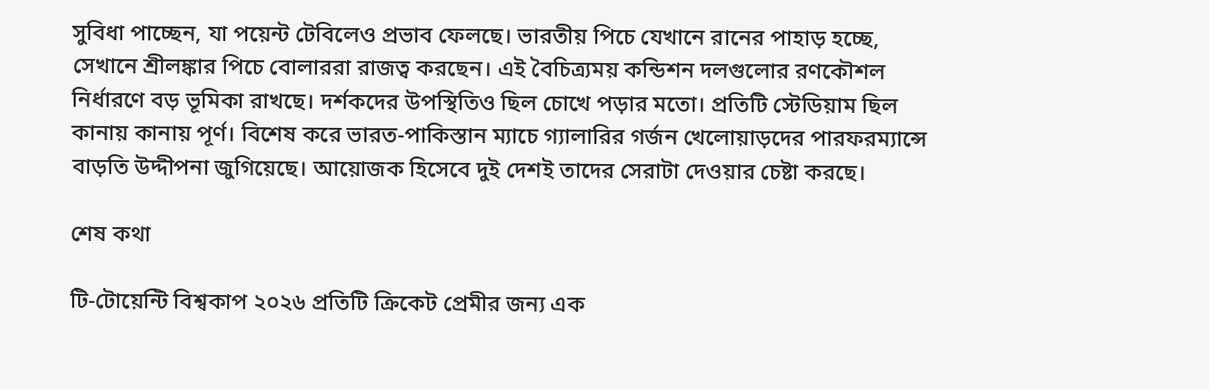সুবিধা পাচ্ছেন, যা পয়েন্ট টেবিলেও প্রভাব ফেলছে। ভারতীয় পিচে যেখানে রানের পাহাড় হচ্ছে, সেখানে শ্রীলঙ্কার পিচে বোলাররা রাজত্ব করছেন। এই বৈচিত্র্যময় কন্ডিশন দলগুলোর রণকৌশল নির্ধারণে বড় ভূমিকা রাখছে। দর্শকদের উপস্থিতিও ছিল চোখে পড়ার মতো। প্রতিটি স্টেডিয়াম ছিল কানায় কানায় পূর্ণ। বিশেষ করে ভারত-পাকিস্তান ম্যাচে গ্যালারির গর্জন খেলোয়াড়দের পারফরম্যান্সে বাড়তি উদ্দীপনা জুগিয়েছে। আয়োজক হিসেবে দুই দেশই তাদের সেরাটা দেওয়ার চেষ্টা করছে।

শেষ কথা

টি-টোয়েন্টি বিশ্বকাপ ২০২৬ প্রতিটি ক্রিকেট প্রেমীর জন্য এক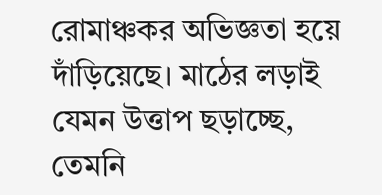রোমাঞ্চকর অভিজ্ঞতা হয়ে দাঁড়িয়েছে। মাঠের লড়াই যেমন উত্তাপ ছড়াচ্ছে, তেমনি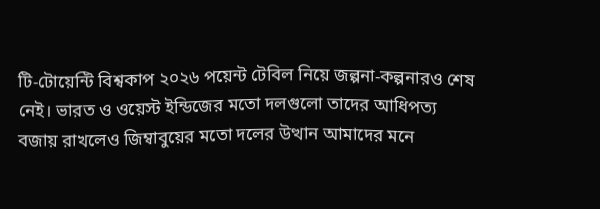টি-টোয়েন্টি বিশ্বকাপ ২০২৬ পয়েন্ট টেবিল নিয়ে জল্পনা-কল্পনারও শেষ নেই। ভারত ও ওয়েস্ট ইন্ডিজের মতো দলগুলো তাদের আধিপত্য বজায় রাখলেও জিম্বাবুয়ের মতো দলের উত্থান আমাদের মনে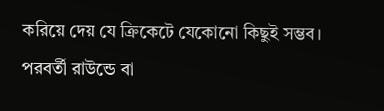করিয়ে দেয় যে ক্রিকেটে যেকোনো কিছুই সম্ভব। পরবর্তী রাউন্ডে বা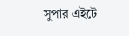সুপার এইটে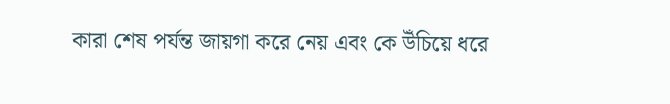কারা শেষ পর্যন্ত জায়গা করে নেয় এবং কে উঁচিয়ে ধরে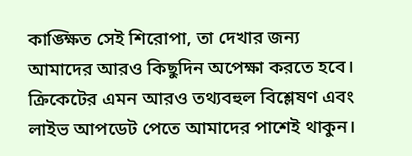কাঙ্ক্ষিত সেই শিরোপা, তা দেখার জন্য আমাদের আরও কিছুদিন অপেক্ষা করতে হবে। ক্রিকেটের এমন আরও তথ্যবহুল বিশ্লেষণ এবং লাইভ আপডেট পেতে আমাদের পাশেই থাকুন।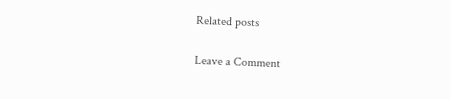Related posts

Leave a Comment